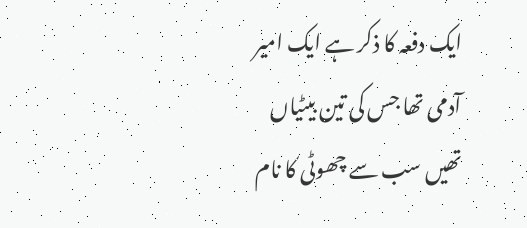ایک دفعہ کا ذکر ہے ایک امیر آدمی تھا جس کی تین بیٹیاں تھیں سب سے چھوٹی کا نام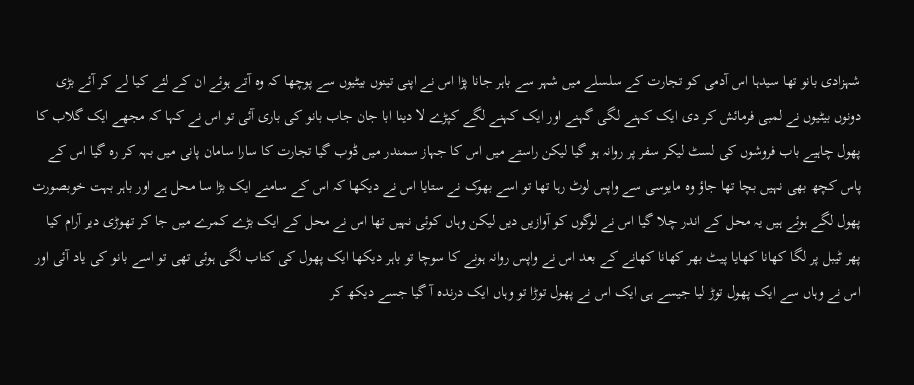شہزادی بانو تھا سیدہا اس آدمی کو تجارت کے سلسلے میں شہر سے باہر جانا پڑا اس نے اپنی تینوں بیٹیوں سے پوچھا کہ وہ آتے ہوئے ان کے لئے کیا لے کر آئے بڑی دونوں بیٹیوں نے لمبی فرمائش کر دی ایک کہنے لگی گہنے اور ایک کہنے لگے کپڑے لا دینا ابا جان جاب بانو کی باری آئی تو اس نے کہا کہ مجھے ایک گلاب کا پھول چاہیے باب فروشوں کی لسٹ لیکر سفر پر روانہ ہو گیا لیکن راستے میں اس کا جہاز سمندر میں ڈوب گیا تجارت کا سارا سامان پانی میں بہہ کر رہ گیا اس کے پاس کچھ بھی نہیں بچا تھا جاؤ وہ مایوسی سے واپس لوٹ رہا تھا تو اسے بھوک نے ستایا اس نے دیکھا کہ اس کے سامنے ایک بڑا سا محل ہے اور باہر بہت خوبصورت پھول لگے ہوئے ہیں یہ محل کے اندر چلا گیا اس نے لوگوں کو آوازیں دیں لیکن وہاں کوئی نہیں تھا اس نے محل کے ایک بڑے کمرے میں جا کر تھوڑی دیر آرام کیا پھر ٹیبل پر لگا کھانا کھایا پیٹ بھر کھانا کھانے کے بعد اس نے واپس روانہ ہونے کا سوچا تو باہر دیکھا ایک پھول کی کتاب لگی ہوئی تھی تو اسے بانو کی یاد آئی اور اس نے وہاں سے ایک پھول توڑ لیا جیسے ہی ایک اس نے پھول توڑا تو وہاں ایک درندہ آ گیا جسے دیکھ کر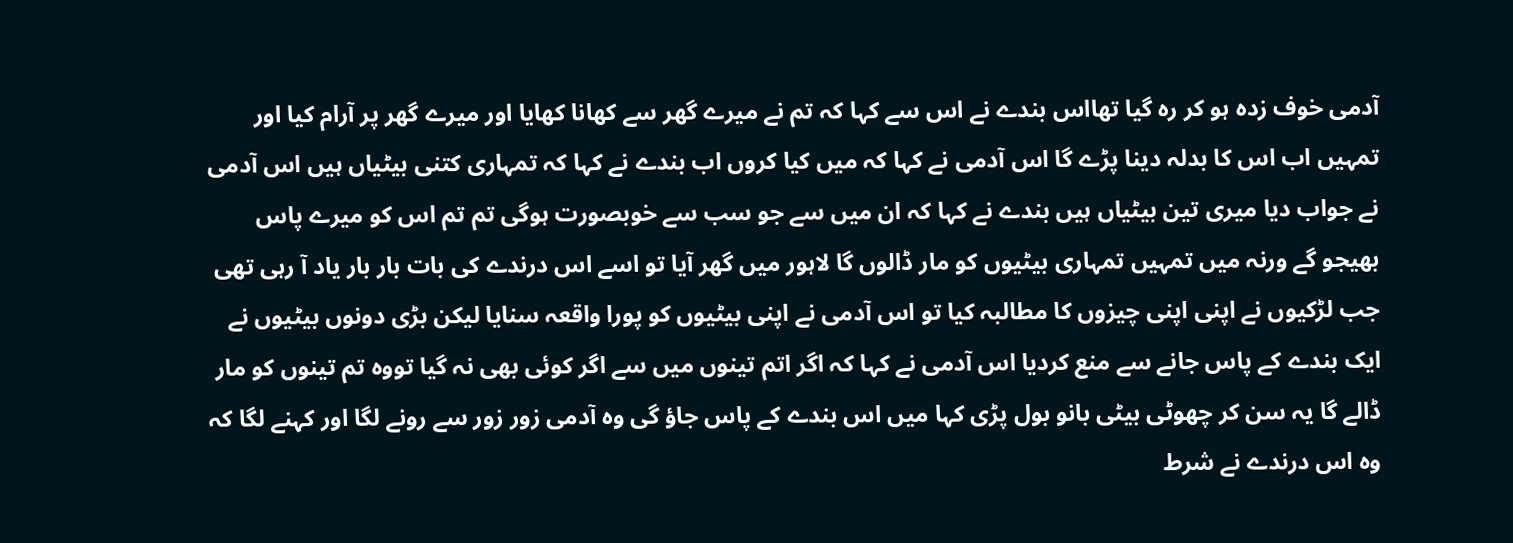آدمی خوف زدہ ہو کر رہ گیا تھااس بندے نے اس سے کہا کہ تم نے میرے گھر سے کھانا کھایا اور میرے گھر پر آرام کیا اور تمہیں اب اس کا بدلہ دینا پڑے گا اس آدمی نے کہا کہ میں کیا کروں اب بندے نے کہا کہ تمہاری کتنی بیٹیاں ہیں اس آدمی نے جواب دیا میری تین بیٹیاں ہیں بندے نے کہا کہ ان میں سے جو سب سے خوبصورت ہوگی تم تم اس کو میرے پاس بھیجو گے ورنہ میں تمہیں تمہاری بیٹیوں کو مار ڈالوں گا لاہور میں گھر آیا تو اسے اس درندے کی بات بار بار یاد آ رہی تھی جب لڑکیوں نے اپنی اپنی چیزوں کا مطالبہ کیا تو اس آدمی نے اپنی بیٹیوں کو پورا واقعہ سنایا لیکن بڑی دونوں بیٹیوں نے ایک بندے کے پاس جانے سے منع کردیا اس آدمی نے کہا کہ اگر اتم تینوں میں سے اگر کوئی بھی نہ گیا تووہ تم تینوں کو مار ڈالے گا یہ سن کر چھوٹی بیٹی بانو بول پڑی کہا میں اس بندے کے پاس جاؤ گی وہ آدمی زور زور سے رونے لگا اور کہنے لگا کہ وہ اس درندے نے شرط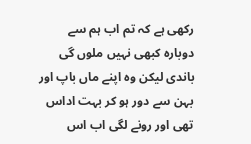رکھی ہے کہ تم اب ہم سے دوبارہ کبھی نہیں ملوں گی باندی لیکن وہ اپنے ماں باپ اور بہن سے دور ہو کر بہت اداس تھی اور رونے لگی اب اس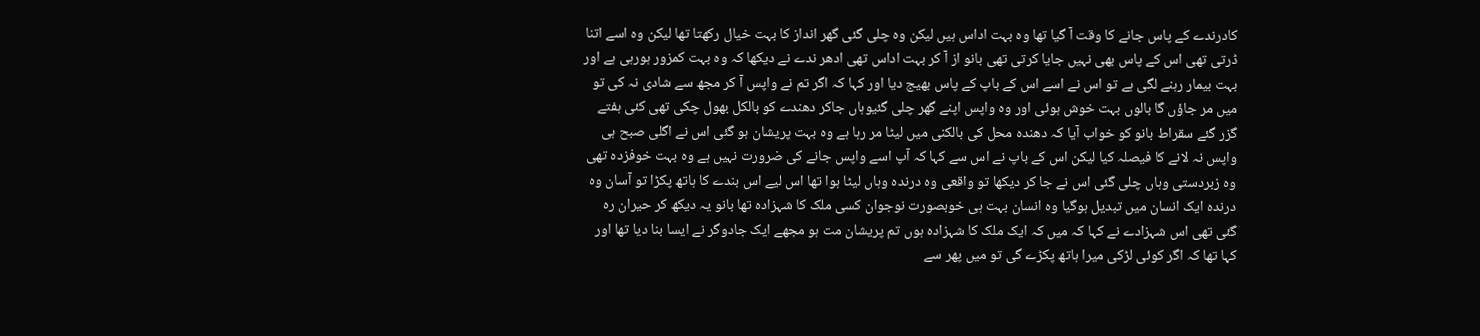کادرندے کے پاس جانے کا وقت آ گیا تھا وہ بہت اداس ہیں لیکن وہ چلی گئی گھر انداز کا بہت خیال رکھتا تھا لیکن وہ اسے اتنا ڈرتی تھی اس کے پاس بھی نہیں جایا کرتی تھی بانو از آ کر بہت اداس تھی ادھر ندے نے دیکھا کہ وہ بہت کمزور ہورہی ہے اور بہت بیمار رہنے لگی ہے تو اس نے اسے اس کے باپ کے پاس بھیج دیا اور کہا کہ اگر تم نے واپس آ کر مجھ سے شادی نہ کی تو میں مر جاؤں گا بالوں بہت خوش ہوئی اور وہ واپس اپنے گھر چلی گئیوہاں جاکر دھندے کو بالکل بھول چکی تھی کئی ہفتے گزر گئے سقراط بانو کو خواب آیا کہ دھندہ محل کی بالکنی میں لیٹا مر رہا ہے وہ بہت پریشان ہو گئی اس نے اگلی صبح ہی واپس نہ لانے کا فیصلہ کیا لیکن اس کے باپ نے اس سے کہا کہ آپ اسے واپس جانے کی ضرورت نہیں ہے وہ بہت خوفزدہ تھی وہ زبردستی وہاں چلی گئی اس نے جا کر دیکھا تو واقعی وہ درندہ وہاں لیٹا ہوا تھا اس لیے اس بندے کا ہاتھ پکڑا تو آسان وہ درندہ ایک انسان میں تبدیل ہوگیا وہ انسان بہت ہی خوبصورت نوجوان کسی ملک کا شہزادہ تھا بانو یہ دیکھ کر حیران رہ گئی تھی اس شہزادے نے کہا کہ میں کہ ایک ملک کا شہزادہ ہوں تم پریشان مت ہو مجھے ایک جادوگر نے ایسا بنا دیا تھا اور کہا تھا کہ اگر کوئی لڑکی میرا ہاتھ پکڑے گی تو میں پھر سے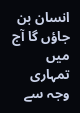انسان بن جاؤں گا آج میں تمہاری وجہ سے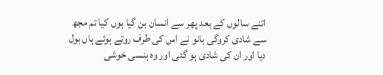اتنے سالوں کے بعد پھر سے انسان بن گیا ہوں کیا تم مجھ سے شادی کروگی بانو نے اس کی طرف روتے ہوئے ہاں بول دیا اور ان کی شادی ہو گئی اور وہ ہنسی خوشی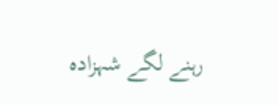رہنے لگے شہزادہ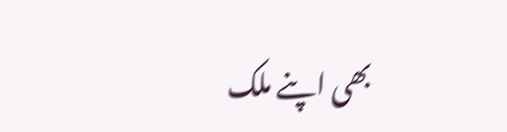بھی اپنے ملک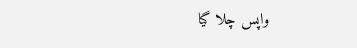واپس چلا گیا